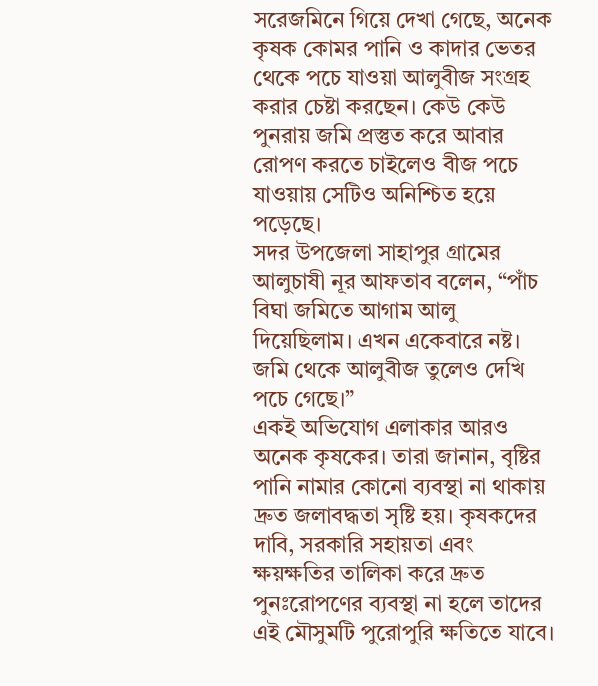সরেজমিনে গিয়ে দেখা গেছে, অনেক কৃষক কোমর পানি ও কাদার ভেতর থেকে পচে যাওয়া আলুবীজ সংগ্রহ করার চেষ্টা করছেন। কেউ কেউ পুনরায় জমি প্রস্তুত করে আবার রোপণ করতে চাইলেও বীজ পচে যাওয়ায় সেটিও অনিশ্চিত হয়ে পড়েছে।
সদর উপজেলা সাহাপুর গ্রামের
আলুচাষী নূর আফতাব বলেন, “পাঁচ বিঘা জমিতে আগাম আলু দিয়েছিলাম। এখন একেবারে নষ্ট। জমি থেকে আলুবীজ তুলেও দেখি পচে গেছে।”
একই অভিযোগ এলাকার আরও অনেক কৃষকের। তারা জানান, বৃষ্টির পানি নামার কোনো ব্যবস্থা না থাকায় দ্রুত জলাবদ্ধতা সৃষ্টি হয়। কৃষকদের দাবি, সরকারি সহায়তা এবং ক্ষয়ক্ষতির তালিকা করে দ্রুত পুনঃরোপণের ব্যবস্থা না হলে তাদের এই মৌসুমটি পুরোপুরি ক্ষতিতে যাবে।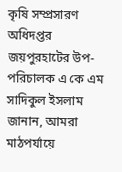কৃষি সম্প্রসারণ অধিদপ্তর জয়পুরহাটের উপ- পরিচালক এ কে এম সাদিকুল ইসলাম জানান, আমরা মাঠপর্যায়ে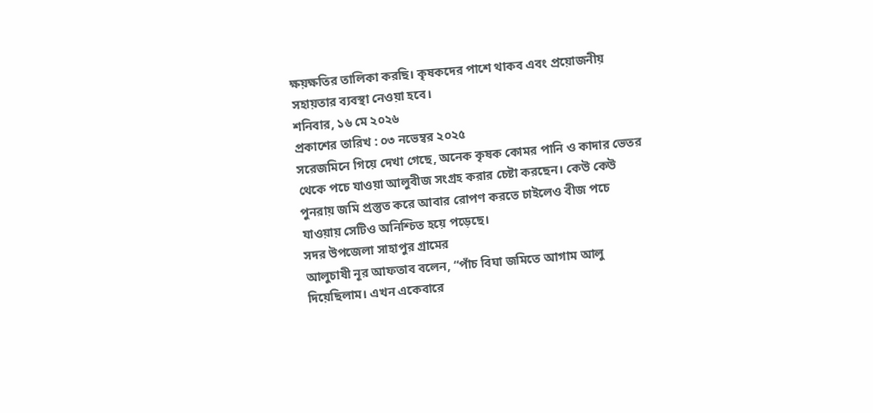ক্ষয়ক্ষতির তালিকা করছি। কৃষকদের পাশে থাকব এবং প্রয়োজনীয় সহায়তার ব্যবস্থা নেওয়া হবে।
শনিবার, ১৬ মে ২০২৬
প্রকাশের তারিখ : ০৩ নভেম্বর ২০২৫
সরেজমিনে গিয়ে দেখা গেছে, অনেক কৃষক কোমর পানি ও কাদার ভেতর থেকে পচে যাওয়া আলুবীজ সংগ্রহ করার চেষ্টা করছেন। কেউ কেউ পুনরায় জমি প্রস্তুত করে আবার রোপণ করতে চাইলেও বীজ পচে যাওয়ায় সেটিও অনিশ্চিত হয়ে পড়েছে।
সদর উপজেলা সাহাপুর গ্রামের
আলুচাষী নূর আফতাব বলেন, “পাঁচ বিঘা জমিতে আগাম আলু দিয়েছিলাম। এখন একেবারে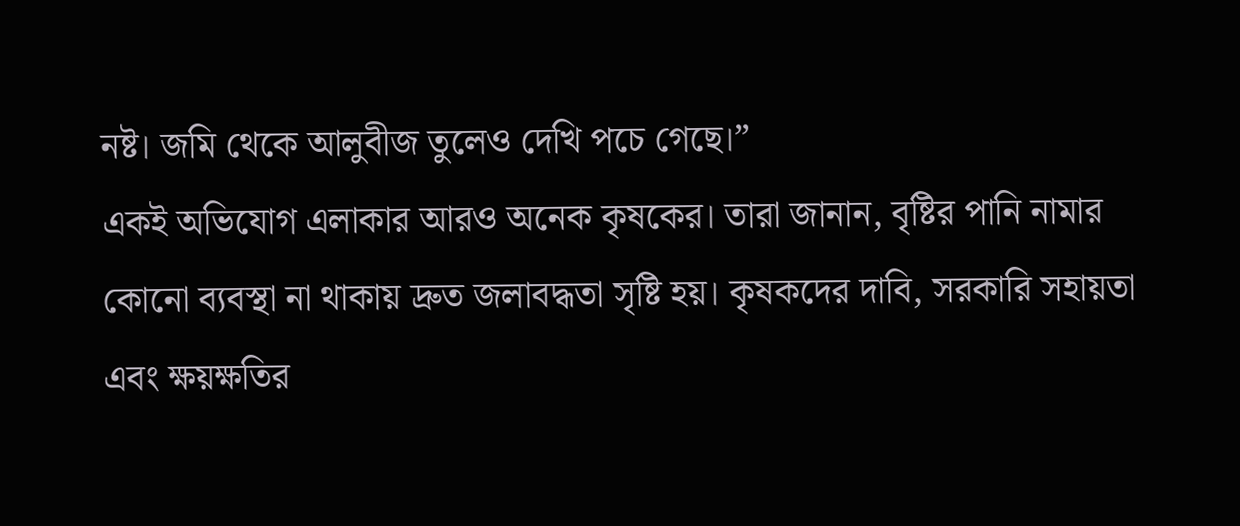নষ্ট। জমি থেকে আলুবীজ তুলেও দেখি পচে গেছে।”
একই অভিযোগ এলাকার আরও অনেক কৃষকের। তারা জানান, বৃষ্টির পানি নামার কোনো ব্যবস্থা না থাকায় দ্রুত জলাবদ্ধতা সৃষ্টি হয়। কৃষকদের দাবি, সরকারি সহায়তা এবং ক্ষয়ক্ষতির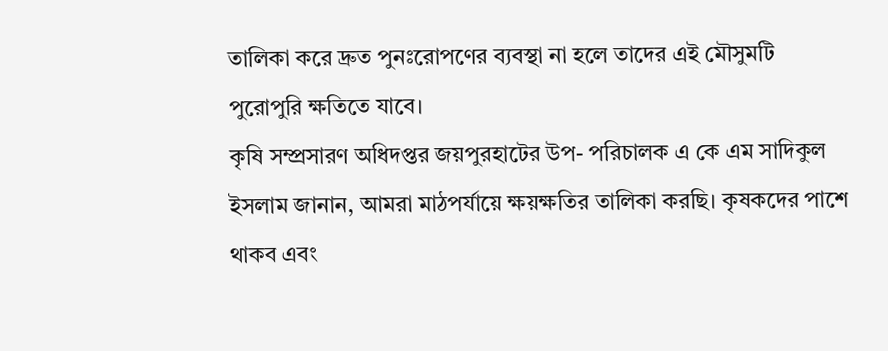তালিকা করে দ্রুত পুনঃরোপণের ব্যবস্থা না হলে তাদের এই মৌসুমটি পুরোপুরি ক্ষতিতে যাবে।
কৃষি সম্প্রসারণ অধিদপ্তর জয়পুরহাটের উপ- পরিচালক এ কে এম সাদিকুল ইসলাম জানান, আমরা মাঠপর্যায়ে ক্ষয়ক্ষতির তালিকা করছি। কৃষকদের পাশে থাকব এবং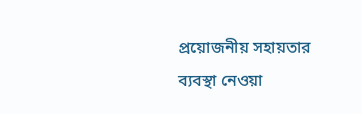প্রয়োজনীয় সহায়তার ব্যবস্থা নেওয়া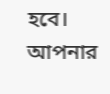হবে।
আপনার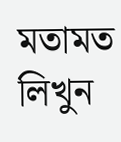মতামত লিখুন